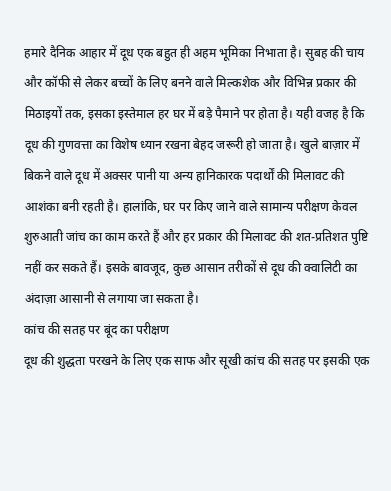हमारे दैनिक आहार में दूध एक बहुत ही अहम भूमिका निभाता है। सुबह की चाय और कॉफी से लेकर बच्चों के लिए बनने वाले मिल्कशेक और विभिन्न प्रकार की मिठाइयों तक, इसका इस्तेमाल हर घर में बड़े पैमाने पर होता है। यही वजह है कि दूध की गुणवत्ता का विशेष ध्यान रखना बेहद जरूरी हो जाता है। खुले बाज़ार में बिकने वाले दूध में अक्सर पानी या अन्य हानिकारक पदार्थों की मिलावट की आशंका बनी रहती है। हालांकि, घर पर किए जाने वाले सामान्य परीक्षण केवल शुरुआती जांच का काम करते हैं और हर प्रकार की मिलावट की शत-प्रतिशत पुष्टि नहीं कर सकते हैं। इसके बावजूद, कुछ आसान तरीकों से दूध की क्वालिटी का अंदाज़ा आसानी से लगाया जा सकता है।
कांच की सतह पर बूंद का परीक्षण
दूध की शुद्धता परखने के लिए एक साफ और सूखी कांच की सतह पर इसकी एक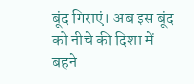बूंद गिराएं। अब इस बूंद को नीचे की दिशा में बहने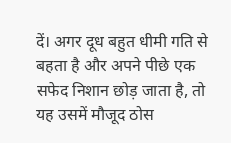दें। अगर दूध बहुत धीमी गति से बहता है और अपने पीछे एक सफेद निशान छोड़ जाता है, तो यह उसमें मौजूद ठोस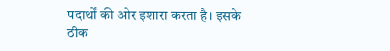पदार्थों की ओर इशारा करता है। इसके ठीक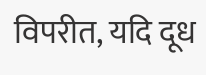विपरीत, यदि दूध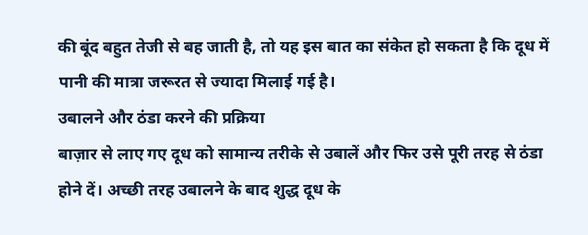की बूंद बहुत तेजी से बह जाती है, तो यह इस बात का संकेत हो सकता है कि दूध में पानी की मात्रा जरूरत से ज्यादा मिलाई गई है।
उबालने और ठंडा करने की प्रक्रिया
बाज़ार से लाए गए दूध को सामान्य तरीके से उबालें और फिर उसे पूरी तरह से ठंडा होने दें। अच्छी तरह उबालने के बाद शुद्ध दूध के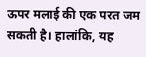ऊपर मलाई की एक परत जम सकती है। हालांकि, यह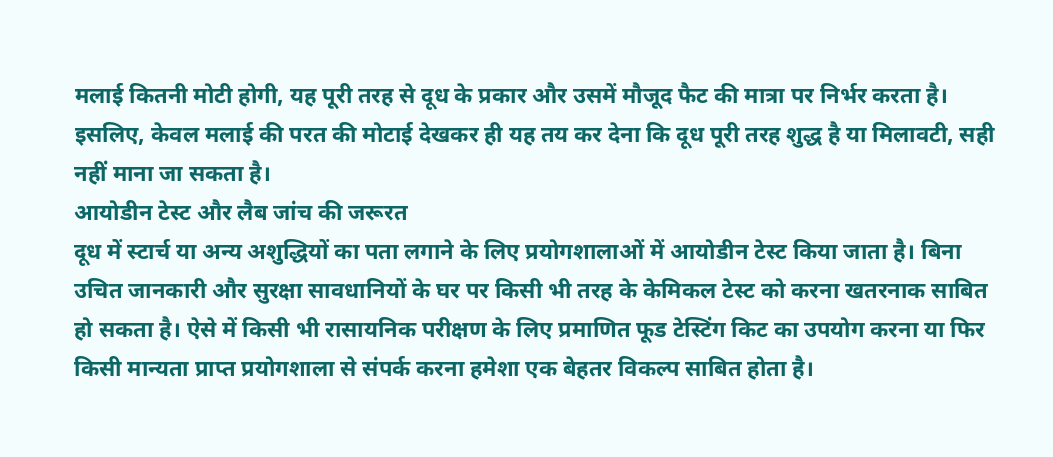मलाई कितनी मोटी होगी, यह पूरी तरह से दूध के प्रकार और उसमें मौजूद फैट की मात्रा पर निर्भर करता है। इसलिए, केवल मलाई की परत की मोटाई देखकर ही यह तय कर देना कि दूध पूरी तरह शुद्ध है या मिलावटी, सही नहीं माना जा सकता है।
आयोडीन टेस्ट और लैब जांच की जरूरत
दूध में स्टार्च या अन्य अशुद्धियों का पता लगाने के लिए प्रयोगशालाओं में आयोडीन टेस्ट किया जाता है। बिना उचित जानकारी और सुरक्षा सावधानियों के घर पर किसी भी तरह के केमिकल टेस्ट को करना खतरनाक साबित हो सकता है। ऐसे में किसी भी रासायनिक परीक्षण के लिए प्रमाणित फूड टेस्टिंग किट का उपयोग करना या फिर किसी मान्यता प्राप्त प्रयोगशाला से संपर्क करना हमेशा एक बेहतर विकल्प साबित होता है।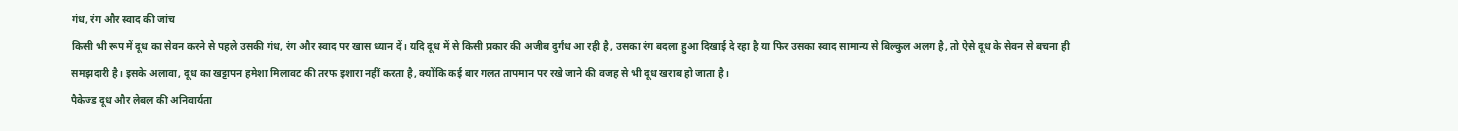गंध, रंग और स्वाद की जांच
किसी भी रूप में दूध का सेवन करने से पहले उसकी गंध, रंग और स्वाद पर खास ध्यान दें। यदि दूध में से किसी प्रकार की अजीब दुर्गंध आ रही है, उसका रंग बदला हुआ दिखाई दे रहा है या फिर उसका स्वाद सामान्य से बिल्कुल अलग है, तो ऐसे दूध के सेवन से बचना ही समझदारी है। इसके अलावा, दूध का खट्टापन हमेशा मिलावट की तरफ इशारा नहीं करता है, क्योंकि कई बार गलत तापमान पर रखे जाने की वजह से भी दूध खराब हो जाता है।
पैकेज्ड दूध और लेबल की अनिवार्यता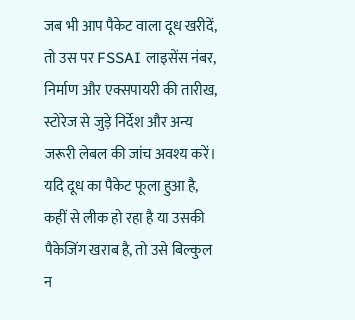जब भी आप पैकेट वाला दूध खरीदें, तो उस पर FSSAI लाइसेंस नंबर, निर्माण और एक्सपायरी की तारीख, स्टोरेज से जुड़े निर्देश और अन्य जरूरी लेबल की जांच अवश्य करें। यदि दूध का पैकेट फूला हुआ है, कहीं से लीक हो रहा है या उसकी पैकेजिंग खराब है, तो उसे बिल्कुल न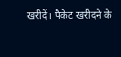खरीदें। पैकेट खरीदने के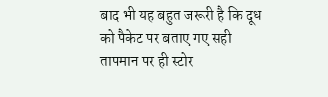बाद भी यह बहुत जरूरी है कि दूध को पैकेट पर बताए गए सही तापमान पर ही स्टोर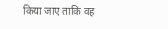किया जाए ताकि वह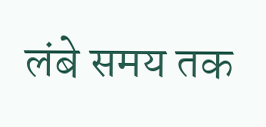लंबे समय तक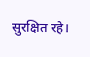सुरक्षित रहे।